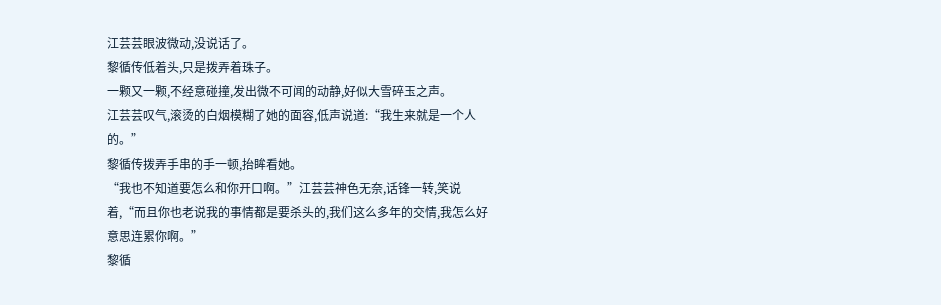江芸芸眼波微动,没说话了。
黎循传低着头,只是拨弄着珠子。
一颗又一颗,不经意碰撞,发出微不可闻的动静,好似大雪碎玉之声。
江芸芸叹气,滚烫的白烟模糊了她的面容,低声说道:“我生来就是一个人的。”
黎循传拨弄手串的手一顿,抬眸看她。
“我也不知道要怎么和你开口啊。”江芸芸神色无奈,话锋一转,笑说着,“而且你也老说我的事情都是要杀头的,我们这么多年的交情,我怎么好意思连累你啊。”
黎循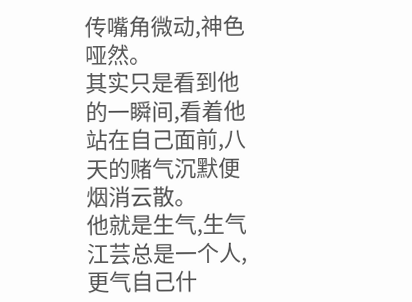传嘴角微动,神色哑然。
其实只是看到他的一瞬间,看着他站在自己面前,八天的赌气沉默便烟消云散。
他就是生气,生气江芸总是一个人,更气自己什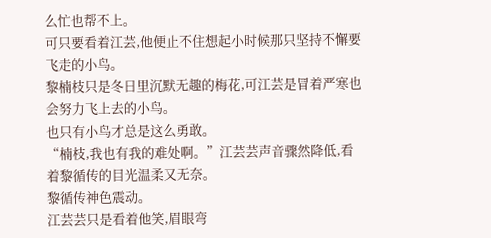么忙也帮不上。
可只要看着江芸,他便止不住想起小时候那只坚持不懈要飞走的小鸟。
黎楠枝只是冬日里沉默无趣的梅花,可江芸是冒着严寒也会努力飞上去的小鸟。
也只有小鸟才总是这么勇敢。
“楠枝,我也有我的难处啊。”江芸芸声音骤然降低,看着黎循传的目光温柔又无奈。
黎循传神色震动。
江芸芸只是看着他笑,眉眼弯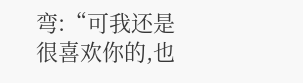弯:“可我还是很喜欢你的,也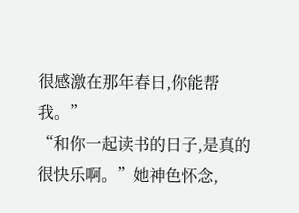很感激在那年春日,你能帮我。”
“和你一起读书的日子,是真的很快乐啊。”她神色怀念,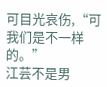可目光哀伤,“可我们是不一样的。”
江芸不是男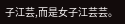子江芸,而是女子江芸芸。